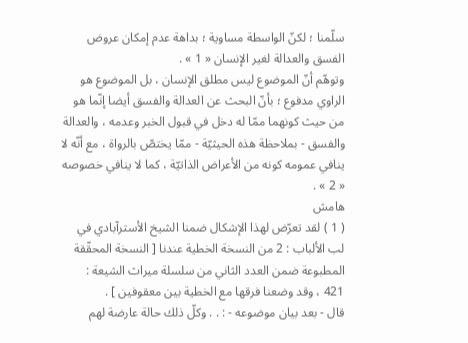سلّمنا ؛ لكنّ الواسطة مساوية ؛ بداهة عدم إمكان عروض الفسق والعدالة لغير الإنسان « 1 » .
وتوهّم أنّ الموضوع ليس مطلق الإنسان ، بل الموضوع هو الراوي مدفوع ؛ بأنّ البحث عن العدالة والفسق أيضا إنّما هو من حيث كونهما ممّا له دخل في قبول الخبر وعدمه ، والعدالة والفسق - بملاحظة هذه الحيثيّة - ممّا يختصّ بالرواة ، مع أنّه لا ينافي عمومه كونه من الأعراض الذاتيّة ، كما لا ينافي خصوصه « 2 » .
هامش
( 1 ) لقد تعرّض لهذا الإشكال ضمنا الشيخ الأسترآبادي في لب الألباب : 2 من النسخة الخطية عندنا [ النسخة المحقّقة المطبوعة ضمن العدد الثاني من سلسلة ميراث الشيعة :
421 ، وقد وضعنا فرقها مع الخطية بين معقوفين ] .
قال - بعد بيان موضوعه - : . . وكلّ ذلك حالة عارضة لهم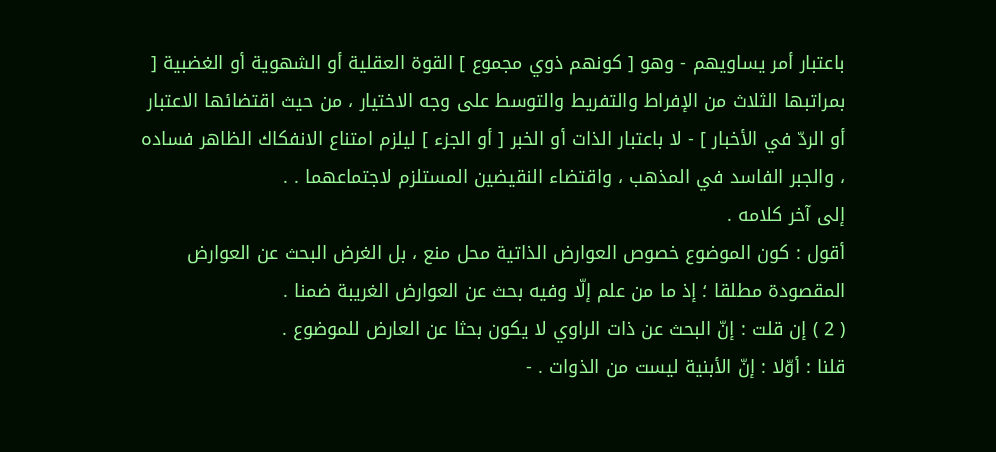باعتبار أمر يساويهم - وهو [ كونهم ذوي مجموع ] القوة العقلية أو الشهوية أو الغضبية [ بمراتبها الثلاث من الإفراط والتفريط والتوسط على وجه الاختيار ، من حيث اقتضائها الاعتبار أو الردّ في الأخبار ] - لا باعتبار الذات أو الخبر [ أو الجزء ] ليلزم امتناع الانفكاك الظاهر فساده ، والجبر الفاسد في المذهب ، واقتضاء النقيضين المستلزم لاجتماعهما . .
إلى آخر كلامه .
أقول : كون الموضوع خصوص العوارض الذاتية محل منع ، بل الغرض البحث عن العوارض المقصودة مطلقا ؛ إذ ما من علم إلّا وفيه بحث عن العوارض الغريبة ضمنا .
( 2 ) إن قلت : إنّ البحث عن ذات الراوي لا يكون بحثا عن العارض للموضوع .
قلنا : أوّلا : إنّ الأبنية ليست من الذوات . -